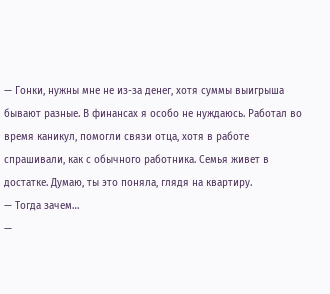— Гонки, нужны мне не из-за денег, хотя суммы выигрыша бывают разные. В финансах я особо не нуждаюсь. Работал во время каникул, помогли связи отца, хотя в работе спрашивали, как с обычного работника. Семья живет в достатке. Думаю, ты это поняла, глядя на квартиру.
— Тогда зачем…
—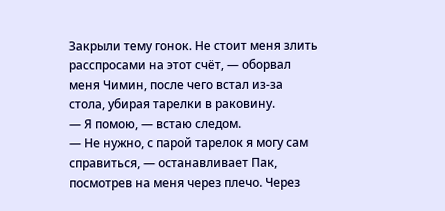Закрыли тему гонок. Не стоит меня злить расспросами на этот счёт, — оборвал меня Чимин, после чего встал из-за стола, убирая тарелки в раковину.
— Я помою, — встаю следом.
— Не нужно, с парой тарелок я могу сам справиться, — останавливает Пак, посмотрев на меня через плечо. Через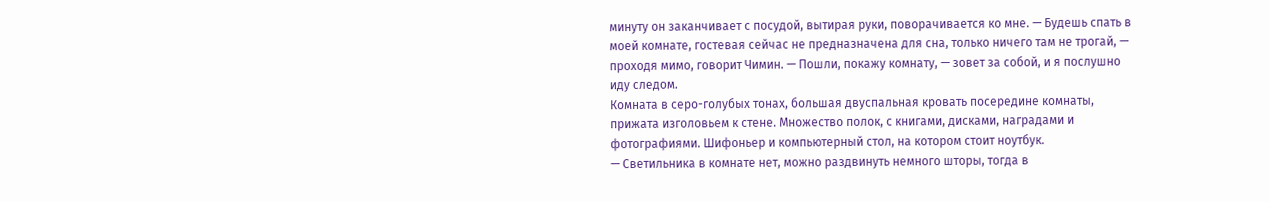минуту он заканчивает с посудой, вытирая руки, поворачивается ко мне. — Будешь спать в моей комнате, гостевая сейчас не предназначена для сна, только ничего там не трогай, — проходя мимо, говорит Чимин. — Пошли, покажу комнату, — зовет за собой, и я послушно иду следом.
Комната в серо-голубых тонах, большая двуспальная кровать посередине комнаты, прижата изголовьем к стене. Множество полок, с книгами, дисками, наградами и фотографиями. Шифоньер и компьютерный стол, на котором стоит ноутбук.
— Светильника в комнате нет, можно раздвинуть немного шторы, тогда в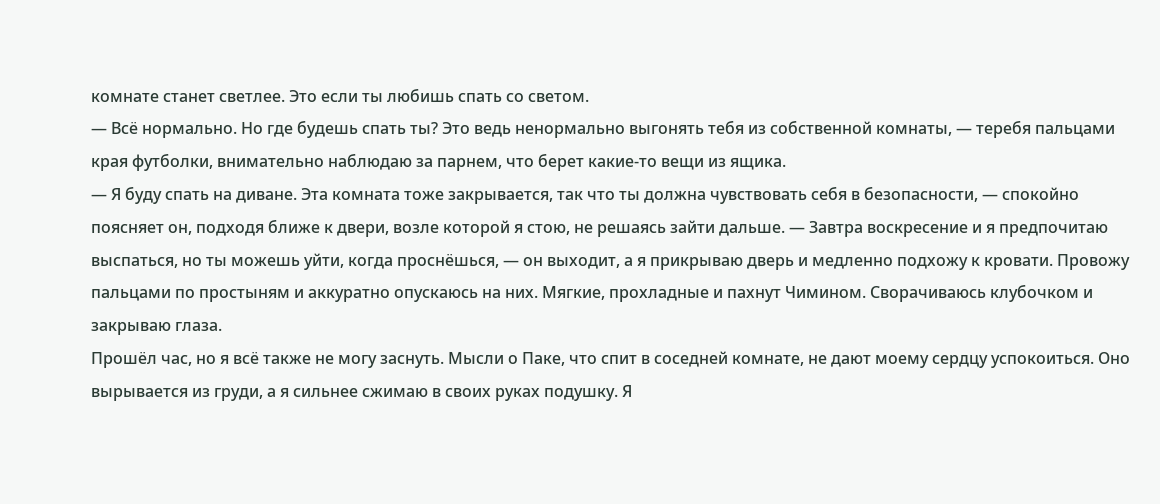комнате станет светлее. Это если ты любишь спать со светом.
— Всё нормально. Но где будешь спать ты? Это ведь ненормально выгонять тебя из собственной комнаты, — теребя пальцами края футболки, внимательно наблюдаю за парнем, что берет какие-то вещи из ящика.
— Я буду спать на диване. Эта комната тоже закрывается, так что ты должна чувствовать себя в безопасности, — спокойно поясняет он, подходя ближе к двери, возле которой я стою, не решаясь зайти дальше. — Завтра воскресение и я предпочитаю выспаться, но ты можешь уйти, когда проснёшься, — он выходит, а я прикрываю дверь и медленно подхожу к кровати. Провожу пальцами по простыням и аккуратно опускаюсь на них. Мягкие, прохладные и пахнут Чимином. Сворачиваюсь клубочком и закрываю глаза.
Прошёл час, но я всё также не могу заснуть. Мысли о Паке, что спит в соседней комнате, не дают моему сердцу успокоиться. Оно вырывается из груди, а я сильнее сжимаю в своих руках подушку. Я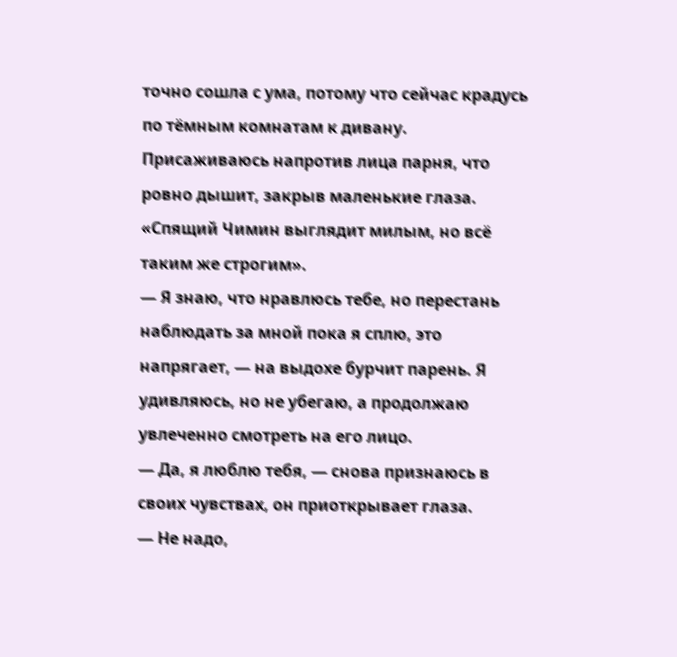точно сошла с ума, потому что сейчас крадусь по тёмным комнатам к дивану. Присаживаюсь напротив лица парня, что ровно дышит, закрыв маленькие глаза. «Спящий Чимин выглядит милым, но всё таким же строгим».
— Я знаю, что нравлюсь тебе, но перестань наблюдать за мной пока я сплю, это напрягает, — на выдохе бурчит парень. Я удивляюсь, но не убегаю, а продолжаю увлеченно смотреть на его лицо.
— Да, я люблю тебя, — снова признаюсь в своих чувствах, он приоткрывает глаза.
— Не надо,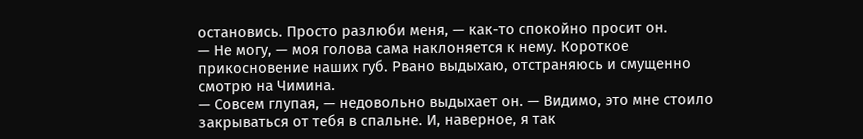остановись. Просто разлюби меня, — как-то спокойно просит он.
— Не могу, — моя голова сама наклоняется к нему. Короткое прикосновение наших губ. Рвано выдыхаю, отстраняюсь и смущенно смотрю на Чимина.
— Совсем глупая, — недовольно выдыхает он. — Видимо, это мне стоило закрываться от тебя в спальне. И, наверное, я так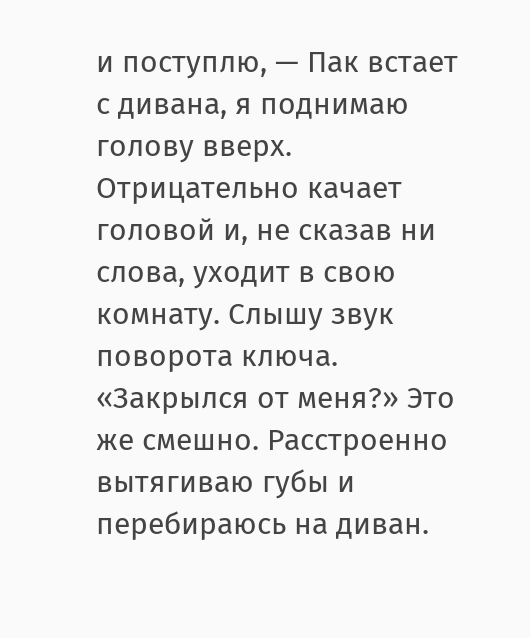и поступлю, — Пак встает с дивана, я поднимаю голову вверх. Отрицательно качает головой и, не сказав ни слова, уходит в свою комнату. Слышу звук поворота ключа. «Закрылся от меня?» Это же смешно. Расстроенно вытягиваю губы и перебираюсь на диван.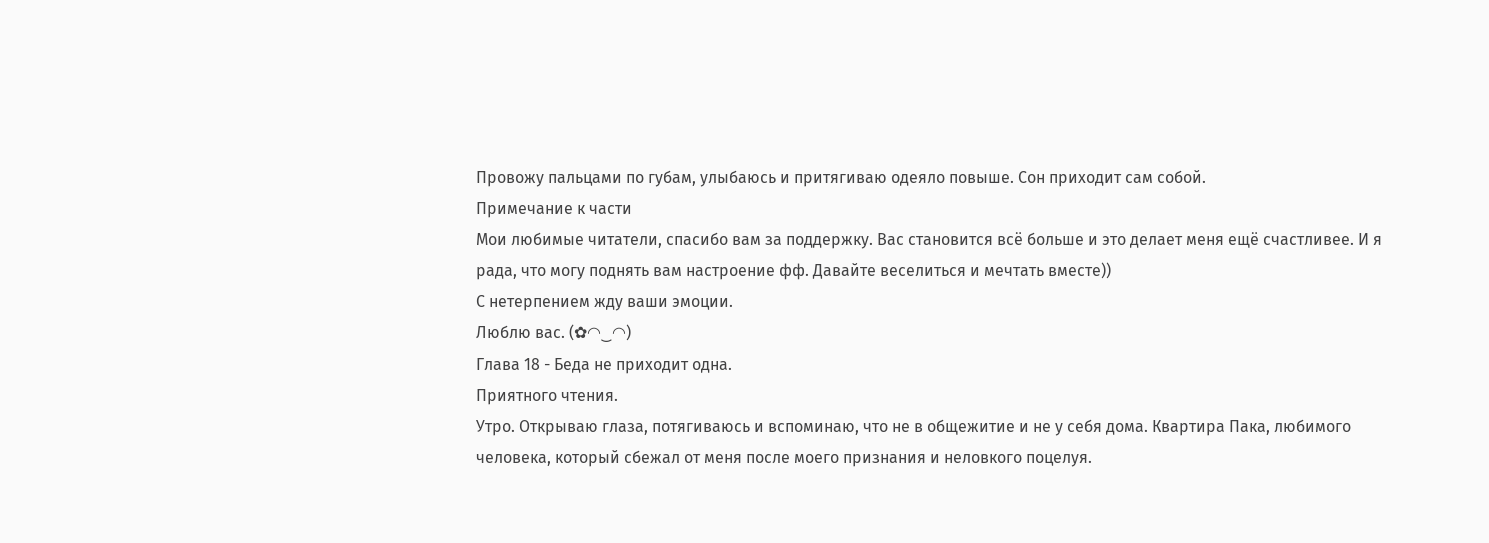Провожу пальцами по губам, улыбаюсь и притягиваю одеяло повыше. Сон приходит сам собой.
Примечание к части
Мои любимые читатели, спасибо вам за поддержку. Вас становится всё больше и это делает меня ещё счастливее. И я рада, что могу поднять вам настроение фф. Давайте веселиться и мечтать вместе))
С нетерпением жду ваши эмоции.
Люблю вас. (✿◠‿◠)
Глава 18 - Беда не приходит одна.
Приятного чтения.
Утро. Открываю глаза, потягиваюсь и вспоминаю, что не в общежитие и не у себя дома. Квартира Пака, любимого человека, который сбежал от меня после моего признания и неловкого поцелуя.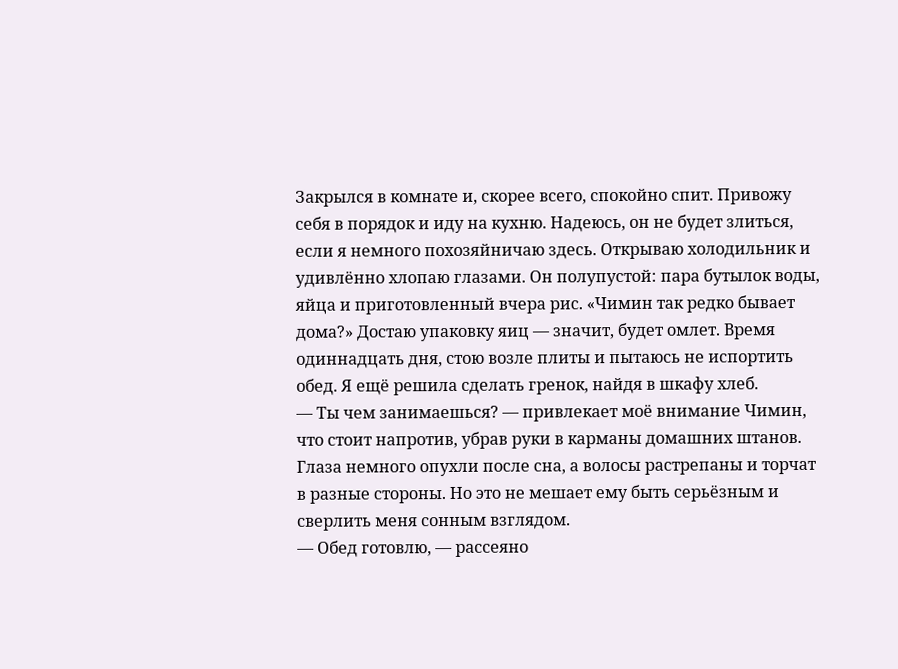Закрылся в комнате и, скорее всего, спокойно спит. Привожу себя в порядок и иду на кухню. Надеюсь, он не будет злиться, если я немного похозяйничаю здесь. Открываю холодильник и удивлённо хлопаю глазами. Он полупустой: пара бутылок воды, яйца и приготовленный вчера рис. «Чимин так редко бывает дома?» Достаю упаковку яиц — значит, будет омлет. Время одиннадцать дня, стою возле плиты и пытаюсь не испортить обед. Я ещё решила сделать гренок, найдя в шкафу хлеб.
— Ты чем занимаешься? — привлекает моё внимание Чимин, что стоит напротив, убрав руки в карманы домашних штанов. Глаза немного опухли после сна, а волосы растрепаны и торчат в разные стороны. Но это не мешает ему быть серьёзным и сверлить меня сонным взглядом.
— Обед готовлю, — рассеяно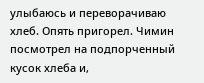улыбаюсь и переворачиваю хлеб. Опять пригорел. Чимин посмотрел на подпорченный кусок хлеба и,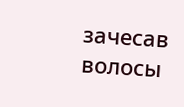зачесав волосы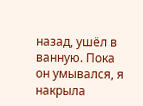назад, ушёл в ванную. Пока он умывался, я накрыла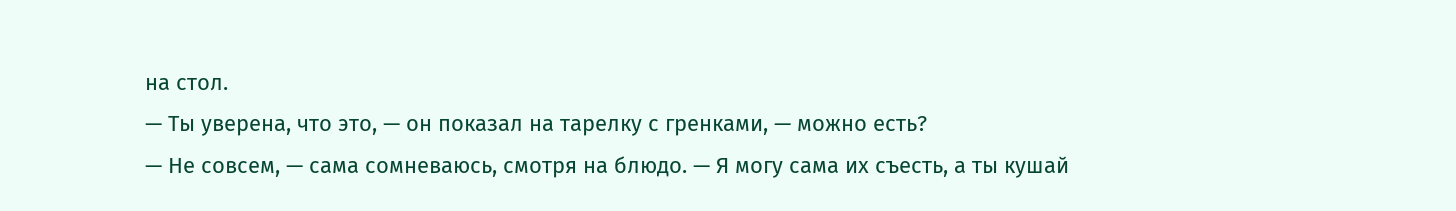на стол.
— Ты уверена, что это, — он показал на тарелку с гренками, — можно есть?
— Не совсем, — сама сомневаюсь, смотря на блюдо. — Я могу сама их съесть, а ты кушай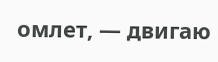омлет, — двигаю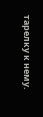тарелку к нему.